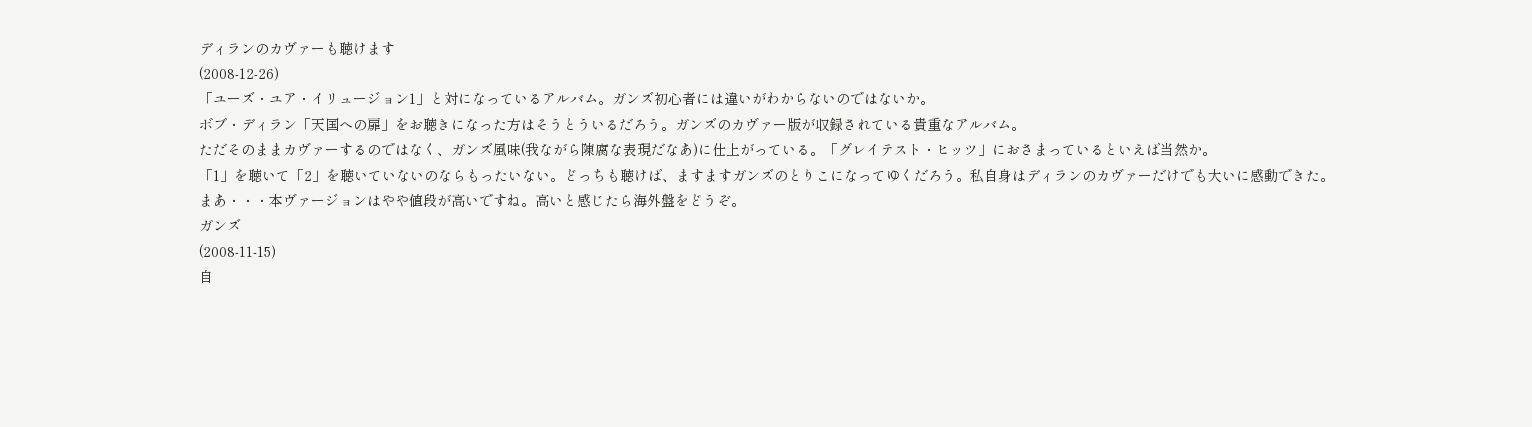ディランのカヴァーも聴けます
(2008-12-26)
「ユーズ・ユア・イリュージョン1」と対になっているアルバム。ガンズ初心者には違いがわからないのではないか。
ボブ・ディラン「天国への扉」をお聴きになった方はそうとういるだろう。ガンズのカヴァー版が収録されている貴重なアルバム。
ただそのままカヴァーするのではなく、ガンズ風味(我ながら陳腐な表現だなあ)に仕上がっている。「グレイテスト・ヒッツ」におさまっているといえば当然か。
「1」を聴いて「2」を聴いていないのならもったいない。どっちも聴けば、ますますガンズのとりこになってゆくだろう。私自身はディランのカヴァーだけでも大いに感動できた。
まあ・・・本ヴァージョンはやや値段が高いですね。高いと感じたら海外盤をどうぞ。
ガンズ
(2008-11-15)
自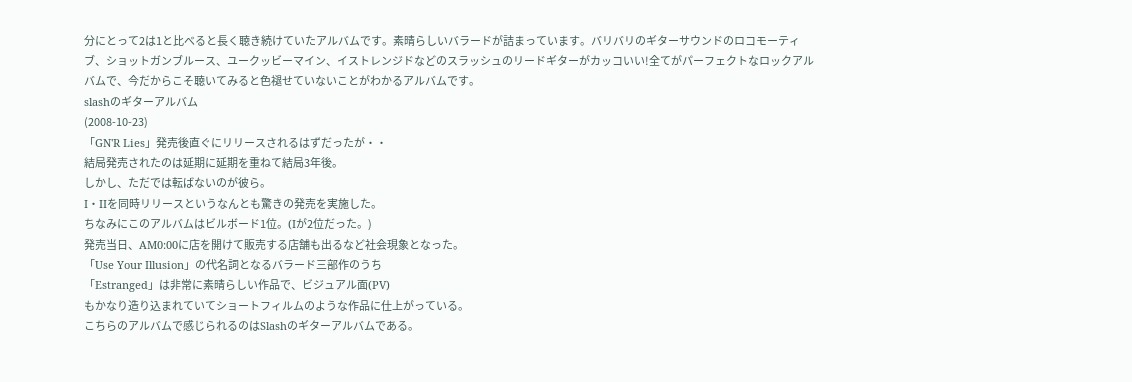分にとって2は1と比べると長く聴き続けていたアルバムです。素晴らしいバラードが詰まっています。バリバリのギターサウンドのロコモーティブ、ショットガンブルース、ユークッビーマイン、イストレンジドなどのスラッシュのリードギターがカッコいい!全てがパーフェクトなロックアルバムで、今だからこそ聴いてみると色褪せていないことがわかるアルバムです。
slashのギターアルバム
(2008-10-23)
「GN'R Lies」発売後直ぐにリリースされるはずだったが・・
結局発売されたのは延期に延期を重ねて結局3年後。
しかし、ただでは転ばないのが彼ら。
I・IIを同時リリースというなんとも驚きの発売を実施した。
ちなみにこのアルバムはビルボード1位。(Iが2位だった。)
発売当日、AM0:00に店を開けて販売する店舗も出るなど社会現象となった。
「Use Your Illusion」の代名詞となるバラード三部作のうち
「Estranged」は非常に素晴らしい作品で、ビジュアル面(PV)
もかなり造り込まれていてショートフィルムのような作品に仕上がっている。
こちらのアルバムで感じられるのはSlashのギターアルバムである。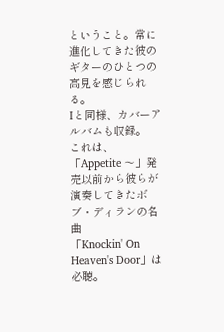ということ。常に進化してきた彼のギターのひとつの高見を感じられる。
Iと同様、カバーアルバムも収録。
これは、「Appetite 〜」発売以前から彼らが演奏してきたボブ・ディランの名曲
「Knockin' On Heaven's Door」は必聴。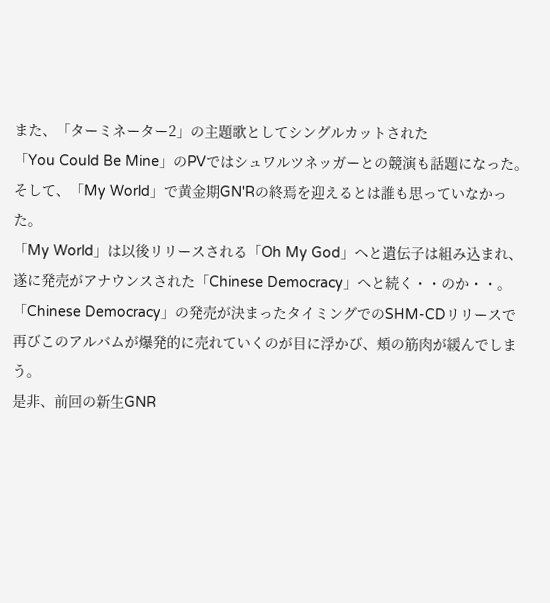また、「ターミネーター2」の主題歌としてシングルカットされた
「You Could Be Mine」のPVではシュワルツネッガーとの競演も話題になった。
そして、「My World」で黄金期GN'Rの終焉を迎えるとは誰も思っていなかった。
「My World」は以後リリースされる「Oh My God」へと遺伝子は組み込まれ、
遂に発売がアナウンスされた「Chinese Democracy」へと続く・・のか・・。
「Chinese Democracy」の発売が決まったタイミングでのSHM-CDリリースで
再びこのアルバムが爆発的に売れていくのが目に浮かび、頬の筋肉が緩んでしまう。
是非、前回の新生GNR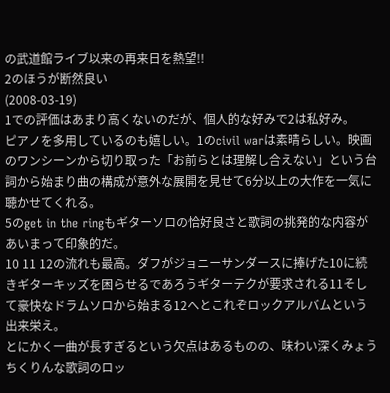の武道館ライブ以来の再来日を熱望!!
2のほうが断然良い
(2008-03-19)
1での評価はあまり高くないのだが、個人的な好みで2は私好み。
ピアノを多用しているのも嬉しい。1のcivil warは素晴らしい。映画のワンシーンから切り取った「お前らとは理解し合えない」という台詞から始まり曲の構成が意外な展開を見せて6分以上の大作を一気に聴かせてくれる。
5のget in the ringもギターソロの恰好良さと歌詞の挑発的な内容があいまって印象的だ。
10 11 12の流れも最高。ダフがジョニーサンダースに捧げた10に続きギターキッズを困らせるであろうギターテクが要求される11そして豪快なドラムソロから始まる12へとこれぞロックアルバムという出来栄え。
とにかく一曲が長すぎるという欠点はあるものの、味わい深くみょうちくりんな歌詞のロッ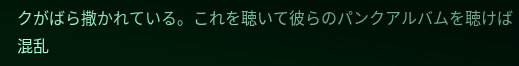クがばら撒かれている。これを聴いて彼らのパンクアルバムを聴けば混乱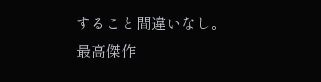すること間違いなし。
最高傑作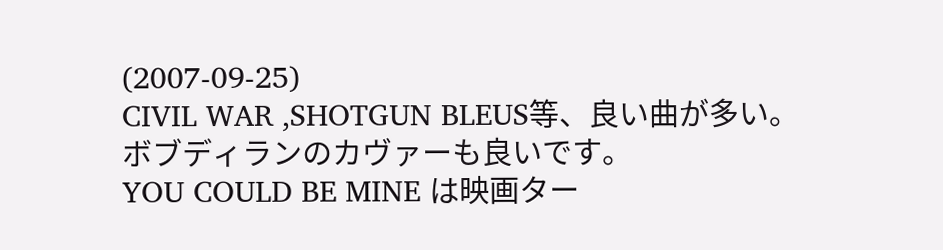(2007-09-25)
CIVIL WAR ,SHOTGUN BLEUS等、良い曲が多い。
ボブディランのカヴァーも良いです。
YOU COULD BE MINE は映画ター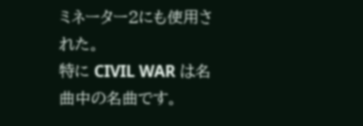ミネーター2にも使用された。
特に CIVIL WAR は名曲中の名曲です。